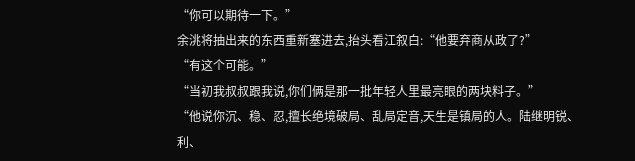“你可以期待一下。”
余洮将抽出来的东西重新塞进去,抬头看江叙白:“他要弃商从政了?”
“有这个可能。”
“当初我叔叔跟我说,你们俩是那一批年轻人里最亮眼的两块料子。”
“他说你沉、稳、忍,擅长绝境破局、乱局定音,天生是镇局的人。陆继明锐、利、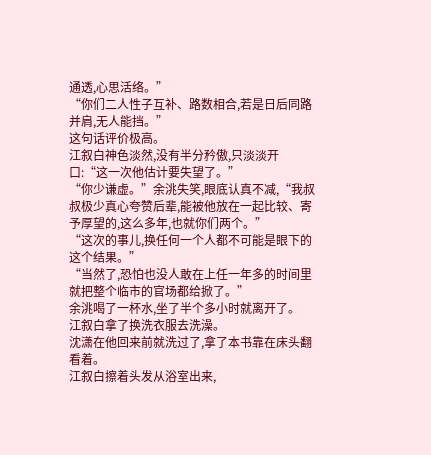通透,心思活络。”
“你们二人性子互补、路数相合,若是日后同路并肩,无人能挡。”
这句话评价极高。
江叙白神色淡然,没有半分矜傲,只淡淡开口:“这一次他估计要失望了。”
“你少谦虚。”余洮失笑,眼底认真不减,“我叔叔极少真心夸赞后辈,能被他放在一起比较、寄予厚望的,这么多年,也就你们两个。”
“这次的事儿,换任何一个人都不可能是眼下的这个结果。”
“当然了,恐怕也没人敢在上任一年多的时间里就把整个临市的官场都给掀了。”
余洮喝了一杯水,坐了半个多小时就离开了。
江叙白拿了换洗衣服去洗澡。
沈潇在他回来前就洗过了,拿了本书靠在床头翻看着。
江叙白擦着头发从浴室出来,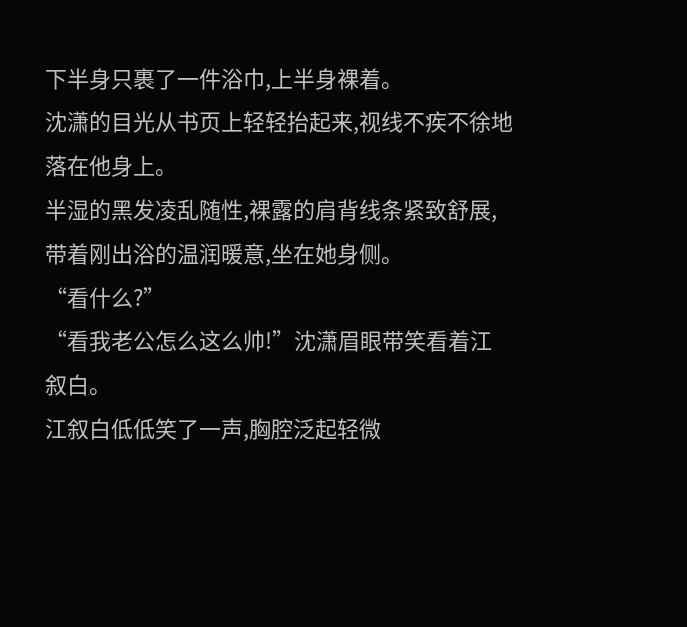下半身只裹了一件浴巾,上半身裸着。
沈潇的目光从书页上轻轻抬起来,视线不疾不徐地落在他身上。
半湿的黑发凌乱随性,裸露的肩背线条紧致舒展,带着刚出浴的温润暖意,坐在她身侧。
“看什么?”
“看我老公怎么这么帅!”沈潇眉眼带笑看着江叙白。
江叙白低低笑了一声,胸腔泛起轻微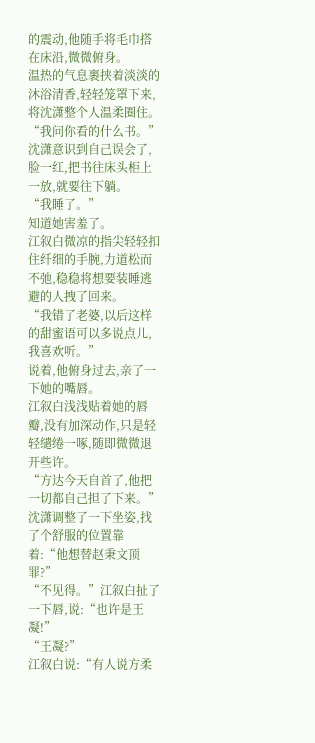的震动,他随手将毛巾搭在床沿,微微俯身。
温热的气息裹挟着淡淡的沐浴清香,轻轻笼罩下来,将沈潇整个人温柔圈住。
“我问你看的什么书。”
沈潇意识到自己误会了,脸一红,把书往床头柜上一放,就要往下躺。
“我睡了。”
知道她害羞了。
江叙白微凉的指尖轻轻扣住纤细的手腕,力道松而不弛,稳稳将想要装睡逃避的人拽了回来。
“我错了老婆,以后这样的甜蜜语可以多说点儿,我喜欢听。”
说着,他俯身过去,亲了一下她的嘴唇。
江叙白浅浅贴着她的唇瓣,没有加深动作,只是轻轻缱绻一啄,随即微微退开些许。
“方达今天自首了,他把一切都自己担了下来。”
沈潇调整了一下坐姿,找了个舒服的位置靠着:“他想替赵秉文顶罪?”
“不见得。”江叙白扯了一下唇,说:“也许是王凝!”
“王凝?”
江叙白说:“有人说方柔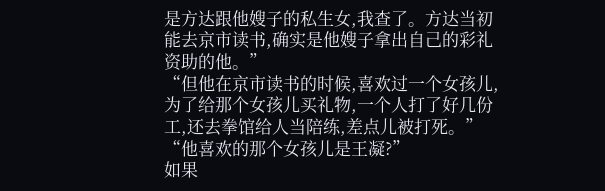是方达跟他嫂子的私生女,我查了。方达当初能去京市读书,确实是他嫂子拿出自己的彩礼资助的他。”
“但他在京市读书的时候,喜欢过一个女孩儿,为了给那个女孩儿买礼物,一个人打了好几份工,还去拳馆给人当陪练,差点儿被打死。”
“他喜欢的那个女孩儿是王凝?”
如果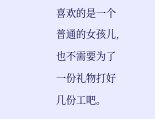喜欢的是一个普通的女孩儿,也不需要为了一份礼物打好几份工吧。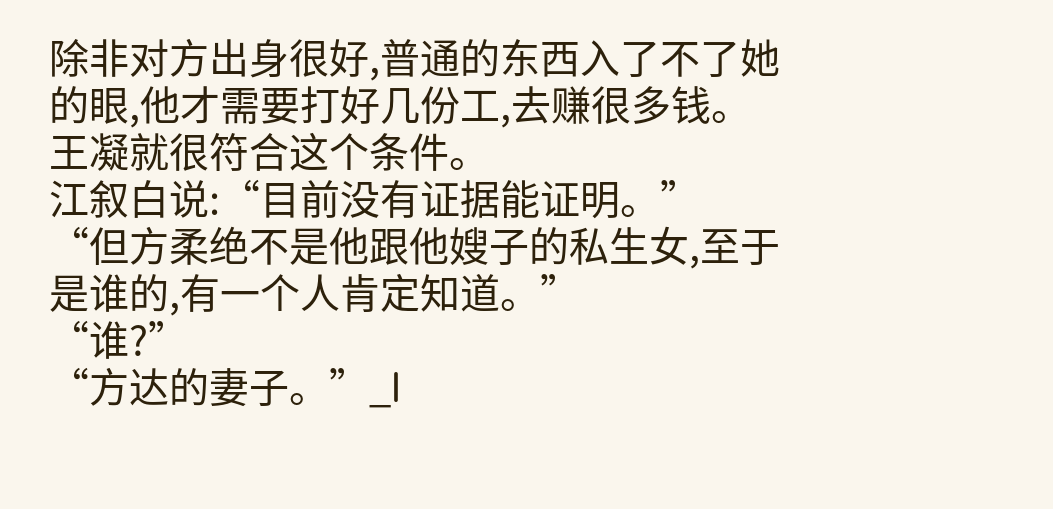除非对方出身很好,普通的东西入了不了她的眼,他才需要打好几份工,去赚很多钱。
王凝就很符合这个条件。
江叙白说:“目前没有证据能证明。”
“但方柔绝不是他跟他嫂子的私生女,至于是谁的,有一个人肯定知道。”
“谁?”
“方达的妻子。”_l